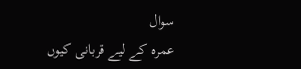سوال
عمرہ کے لیے قربانی کیوں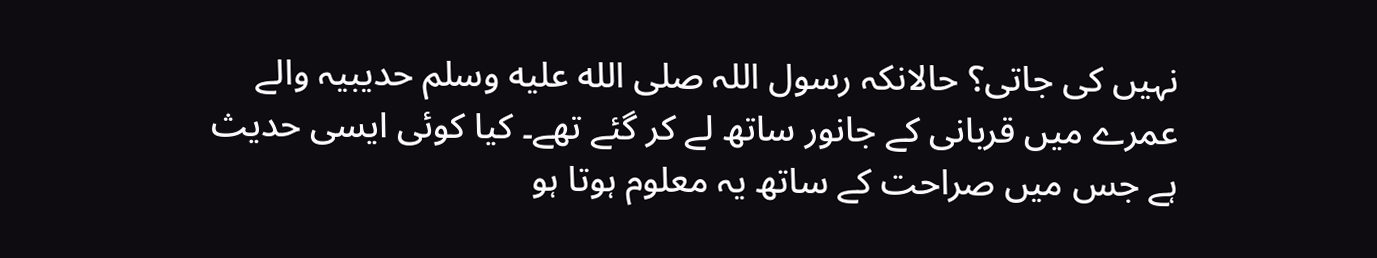نہیں کی جاتی؟ حالانکہ رسول اللہ صلى الله عليه وسلم حدیبیہ والے عمرے میں قربانی کے جانور ساتھ لے کر گئے تھے۔ کیا کوئی ایسی حدیث ہے جس میں صراحت کے ساتھ یہ معلوم ہوتا ہو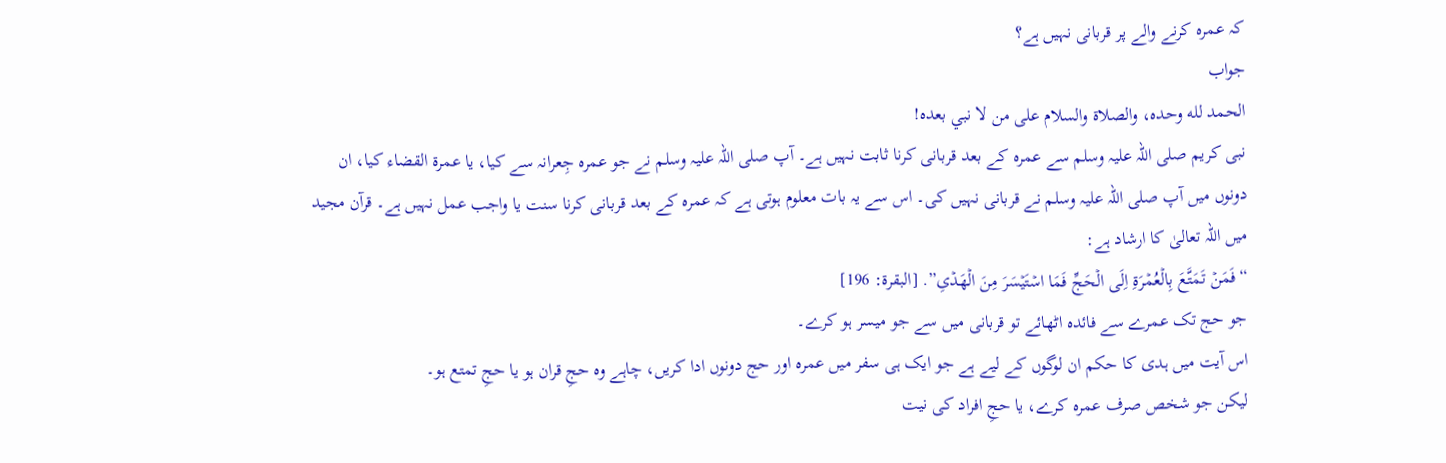کہ عمرہ کرنے والے پر قربانی نہیں ہے؟
جواب
الحمد لله وحده، والصلاة والسلام على من لا نبي بعده!
نبی کریم صلی اللہ علیہ وسلم سے عمرہ کے بعد قربانی کرنا ثابت نہیں ہے۔ آپ صلی اللہ علیہ وسلم نے جو عمرہ جِعرانہ سے کیا، یا عمرۃ القضاء کیا، ان دونوں میں آپ صلی اللہ علیہ وسلم نے قربانی نہیں کی۔ اس سے یہ بات معلوم ہوتی ہے کہ عمرہ کے بعد قربانی کرنا سنت یا واجب عمل نہیں ہے۔ قرآن مجید میں اللہ تعالیٰ کا ارشاد ہے:
“فَمَنۡ تَمَتَّعَ بِالۡعُمۡرَةِ اِلَى الۡحَجِّ فَمَا اسۡتَيۡسَرَ مِنَ الۡهَدۡىِ”. [البقرۃ: 196]
جو حج تک عمرے سے فائدہ اٹھائے تو قربانی میں سے جو میسر ہو کرے۔
اس آیت میں ہدی کا حکم ان لوگوں کے لیے ہے جو ایک ہی سفر میں عمرہ اور حج دونوں ادا کریں، چاہے وہ حجِ قران ہو یا حجِ تمتع ہو۔
لیکن جو شخص صرف عمرہ کرے، یا حجِ افراد کی نیت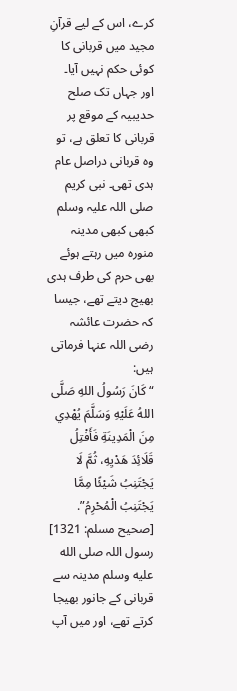کرے، اس کے لیے قرآنِ مجید میں قربانی کا کوئی حکم نہیں آیا۔
اور جہاں تک صلح حدیبیہ کے موقع پر قربانی کا تعلق ہے، تو وہ قربانی دراصل عام ہدی تھی۔ نبی کریم صلی اللہ علیہ وسلم کبھی کبھی مدینہ منورہ میں رہتے ہوئے بھی حرم کی طرف ہدی بھیج دیتے تھے، جیسا کہ حضرت عائشہ رضی اللہ عنہا فرماتی ہیں:
“كَانَ رَسُولُ اللهِ صَلَّى اللهُ عَلَيْهِ وَسَلَّمَ يُهْدِي مِنَ الْمَدِينَةِ فَأَفْتِلُ قَلَائِدَ هَدْيِهِ، ثُمَّ لَا يَجْتَنِبُ شَيْئًا مِمَّا يَجْتَنِبُ الْمُحْرِمُ”. [صحیح مسلم: 1321]
رسول اللہ صلى الله عليه وسلم مدینہ سے قربانی کے جانور بھیجا کرتے تھے، اور میں آپ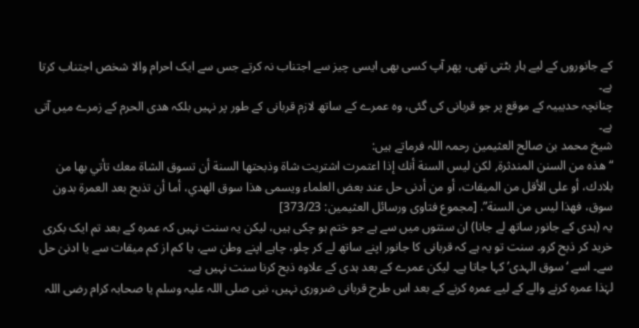کے جانوروں کے لیے ہار بٹتی تھی، پھر آپ کسی بھی ایسی چیز سے اجتناب نہ کرتے جس سے ایک احرام والا شخص اجتناب کرتا ہے۔
چنانچہ حدیبیہ کے موقع پر جو قربانی کی گئی، وہ عمرے کے ساتھ لازم قربانی کے طور پر نہیں بلکہ ھدی الحرم کے زمرے میں آتی ہے۔
شیخ محمد بن صالح العثیمین رحمہ اللہ فرماتے ہیں:
“هذه من السنن المندثرة, لكن ليس السنة أنك إذا اعتمرت اشتريت شاة وذبحتها السنة أن تسوق الشاة معك تأتي بها من بلادك، أو على الأقل من الميقات، أو من أدنى حل عند بعض العلماء ويسمى هذا سوق الهدي، أما أن تذبح بعد العمرة بدون سوق، فهذا ليس من السنة”. [مجموع فتاوى ورسائل العثيمين: 373/23]
یہ (ہدی کے جانور ساتھ لے جانا) ان سنتوں میں سے ہے جو ختم ہو چکی ہیں، لیکن یہ سنت نہیں کہ عمرہ کے بعد تم ایک بکری خرید کر ذبح کرو۔ سنت تو یہ ہے کہ قربانی کا جانور اپنے ساتھ لے کر چلو، چاہے اپنے وطن سے، یا کم از کم میقات سے یا ادنیٰ حل سے۔ اسے ‘سوق الہدی’ کہا جاتا ہے۔ لیکن عمرے کے بعد ہدی کے علاوہ ذبح کرنا سنت نہیں ہے۔
لہٰذا عمرہ کرنے والے کے لیے عمرہ کرنے کے بعد اس طرح قربانی ضروری نہیں، نبی صلی اللہ علیہ وسلم یا صحابہ کرام رضی اللہ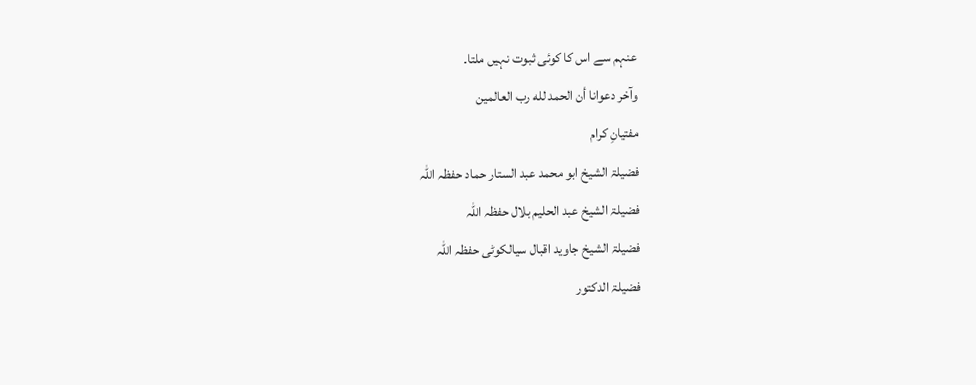عنہم سے اس کا کوئی ثبوت نہیں ملتا۔
وآخر دعوانا أن الحمد لله رب العالمين
مفتیانِ کرام
فضیلۃ الشیخ ابو محمد عبد الستار حماد حفظہ اللہ
فضیلۃ الشیخ عبد الحلیم بلال حفظہ اللہ
فضیلۃ الشیخ جاوید اقبال سیالکوٹی حفظہ اللہ
فضیلۃ الدکتور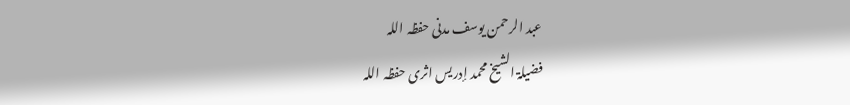عبد الرحمن یوسف مدنی حفظہ اللہ
فضیلۃ الشیخ محمد إدریس اثری حفظہ اللہ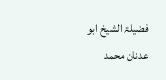فضیلۃ الشیخ ابو عدنان محمد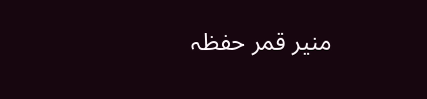منیر قمر حفظہ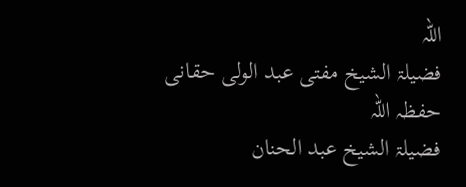اللہ
فضیلۃ الشیخ مفتی عبد الولی حقانی حفظہ اللہ
فضیلۃ الشیخ عبد الحنان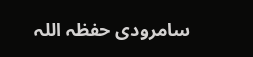سامرودی حفظہ اللہ